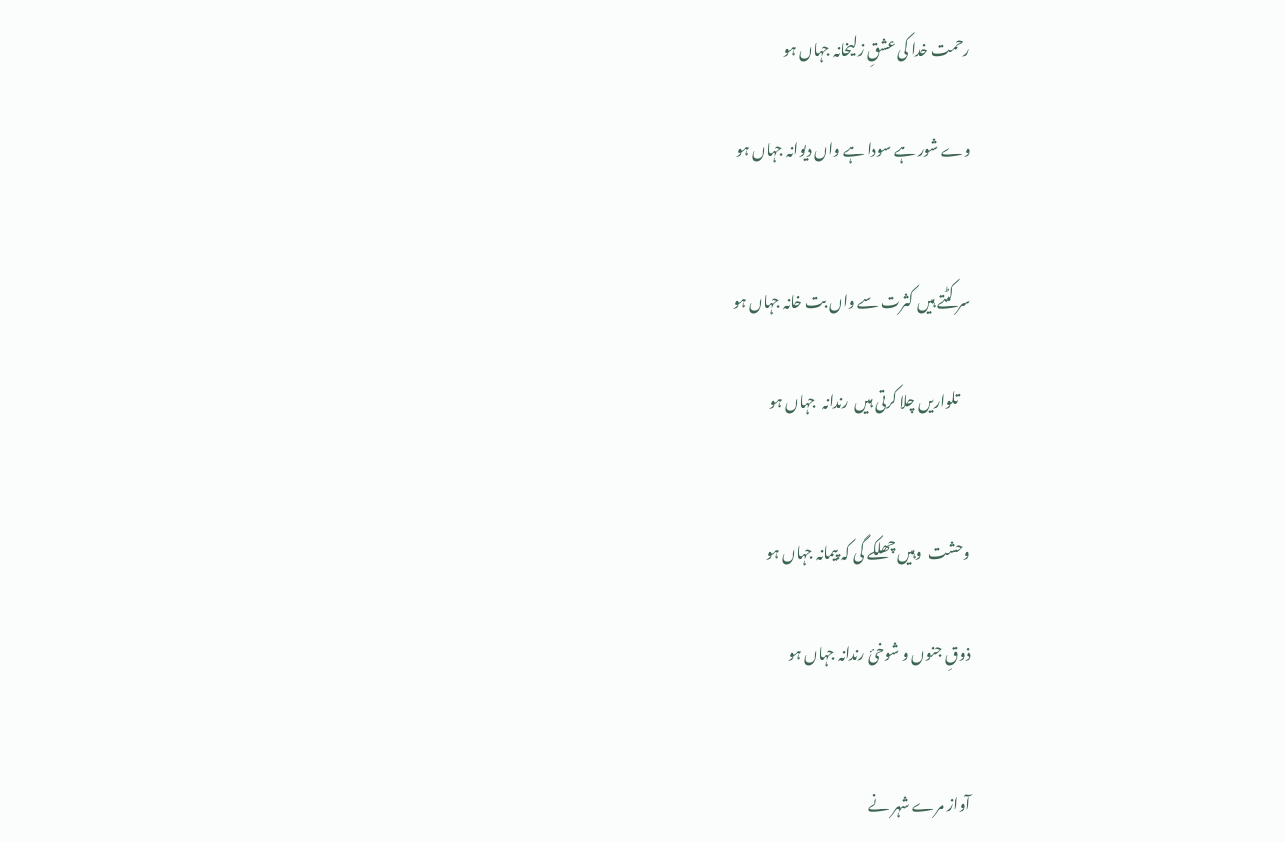رحمت خدا کی عشقِ زلیخانہ جہاں ہو

وے شور ہے سودا ہے واں دیوانہ جہاں ہو


سر کٹتے ہیں کثرت سے واں بت خانہ جہاں ہو

    تلواریں چلا کرتی ہیں  رندانہ  جہاں ہو


وحشت  وہیں چھلکے گی کہ پیمانہ جہاں ہو

ذوقِ جنوں و شوخئ رندانہ جہاں ہو


آواز مرے شہر نے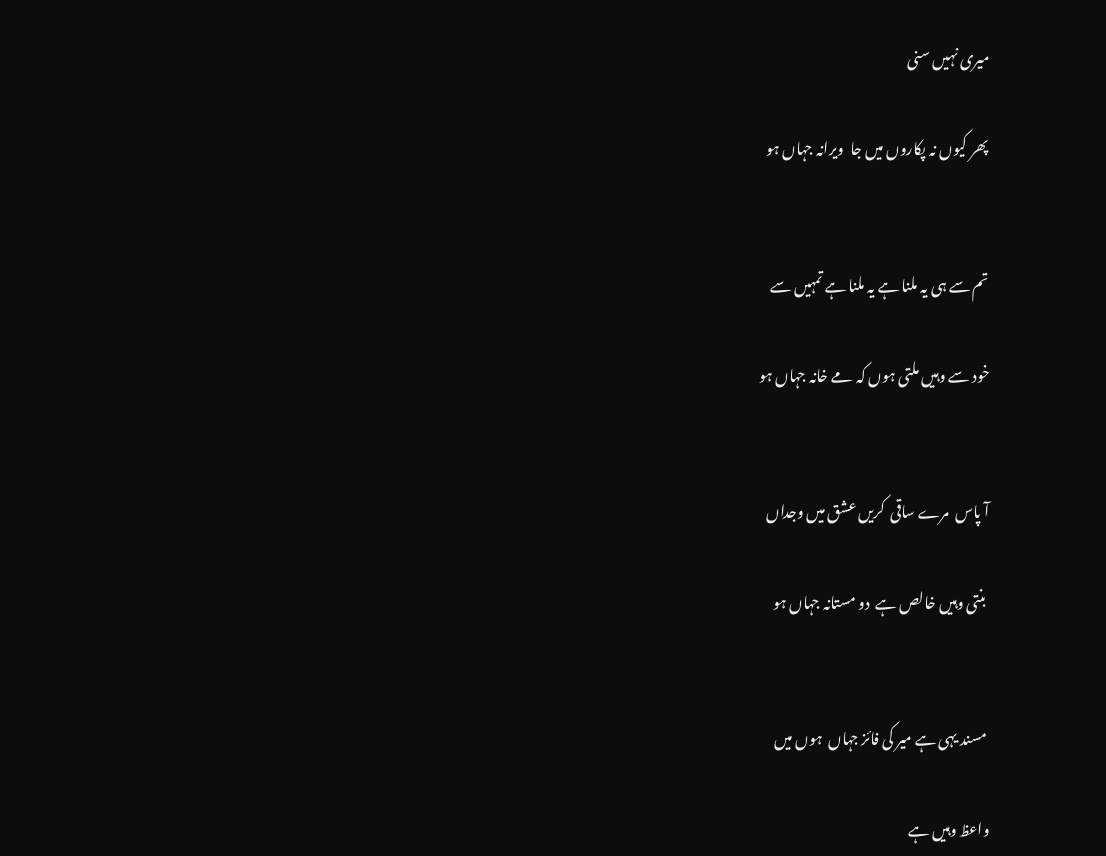میری نہیں سنی

پھر کیوں نہ پکاروں میں جا  ویرانہ جہاں ہو


تم سے ہی یہ ملنا ہے یہ ملنا ہے تمہیں سے

خود سے وہیں ملتی ہوں کہ مے خانہ جہاں ہو


آ پاس  مرے ساقی  کریں عشق میں وجداں

 بنتی وہیں خالص ہے  دو مستانہ جہاں ہو


 مسند یہی ہے میر کی فائز جہاں  ہوں میں

واعظ وہیں ہے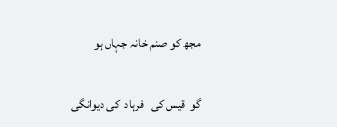مجھ کو صنم خانہ جہاں ہو


گو  قیس کی   فرہاد  کی دیوانگی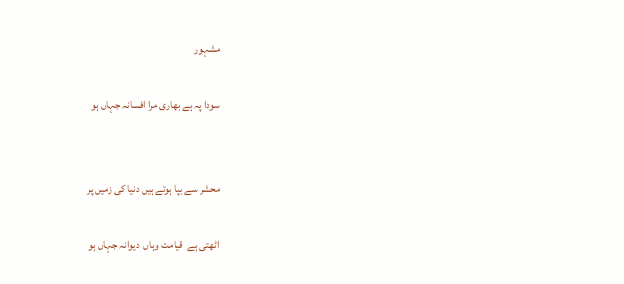مشہور

سودا پہ ہے بھاری مرا افسانہ جہاں ہو


محشر سے بپا ہوتے ہیں دنیا کی زمیں پر

اٹھتی ہے  قیامت وہاں  دیوانہ جہاں ہو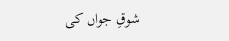شوقِ جواں کی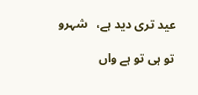عید تری دید ہے،   شہرو

تو ہی تو ہے واں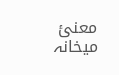معنئ میخانہ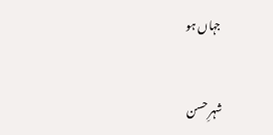جہاں ہو


شہرِ حسن